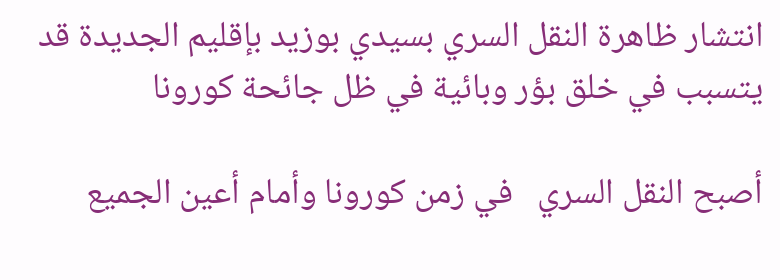انتشار ظاهرة النقل السري بسيدي بوزيد بإقليم الجديدة قد يتسبب في خلق بؤر وبائية في ظل جائحة كورونا

أصبح النقل السري   في زمن كورونا وأمام أعين الجميع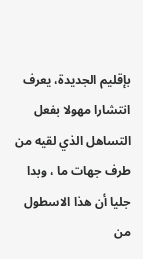بإقليم الجديدة، يعرف انتشارا مهولا بفعل التساهل الذي لقيه من طرف جهات ما ، وبدا جليا أن هذا الاسطول من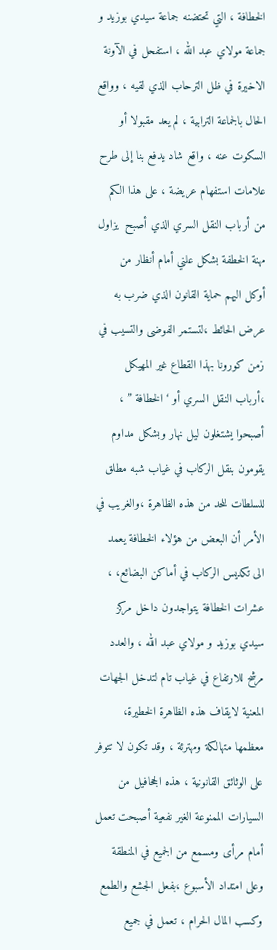الخطافة ، التي تحتضنه جماعة سيدي بوزيد و جماعة مولاي عبد الله ، استفحل في الآونة الاخيرة في ظل الترحاب الذي لقيه ، وواقع الحال بالجماعة الترابية ، لم يعد مقبولا أو السكوت عنه ، واقع شاد يدفع بنا إلى طرح علامات استفهام عريضة ، على هذا الكم من أرباب النقل السري الذي أصبح  يزاول مهنة الخطفة بشكل علني أمام أنظار من أوكل اليهم حماية القانون الذي ضرب به عرض الحائط ،لتستمر الفوضى والتسيب في زمن كورونا بهذا القطاع غير المهيكل ،أرباب النقل السري أو ‘ الخطافة ” ، أصبحوا يشتغلون ليل نهار وبشكل مداوم يقومون بنقل الركاب في غياب شبه مطلق للسلطات للحد من هذه الظاهرة ،والغريب في الأمر أن البعض من هؤلاء الخطافة يعمد الى تكديس الركاب في أماكن البضائع، ، عشرات الخطافة يتواجدون داخل مركز سيدي بوزيد و مولاي عبد الله ، والعدد مرشح للارتفاع في غياب تام لتدخل الجهات المعنية لايقاف هذه الظاهرة الخطيرة،  معظمها متهالكة ومهترئة ، وقد تكون لا تتوفر على الوثائق القانونية ، هذه الجحافيل من السيارات الممنوعة الغير نفعية أصبحت تعمل أمام مرأى ومسمع من الجميع في المنطقة وعلى امتداد الأسبوع ،بفعل الجشع والطمع وكسب المال الحرام ، تعمل في جميع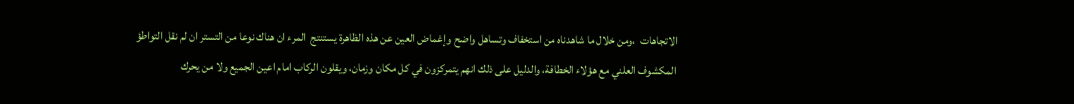الاتجاهات  ،ومن خلال ما شاهدناه من استخفاف وتساهل واضح وإغماض العين عن هذه الظاهرة يستنتج  المرء ان هناك نوعا من التستر ان لم نقل التواطؤ المكشوف العلني مع هؤلاء الخطافة، والدليل على ذلك انهم يتمركزون في كل مكان وزمان، ويقلون الركاب امام اعين الجميع ولا من يحرك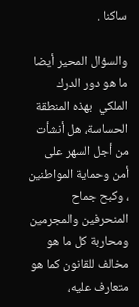ساكنا .

والسؤال المحير أيضا ما هو دور الدرك الملكي  بهذه المنطقة الحساسة، هل أنشأت من أجل السهر على أمن وحماية المواطنين ، وكبح جماح المنحرفين والمجرمين ومحاربة كل ما هو مخالف للقانون كما هو متعارف عليه،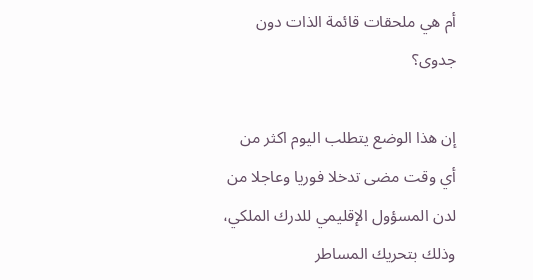أم هي ملحقات قائمة الذات دون جدوى؟

إن هذا الوضع يتطلب اليوم اكثر من أي وقت مضى تدخلا فوريا وعاجلا من لدن المسؤول الإقليمي للدرك الملكي، وذلك بتحريك المساطر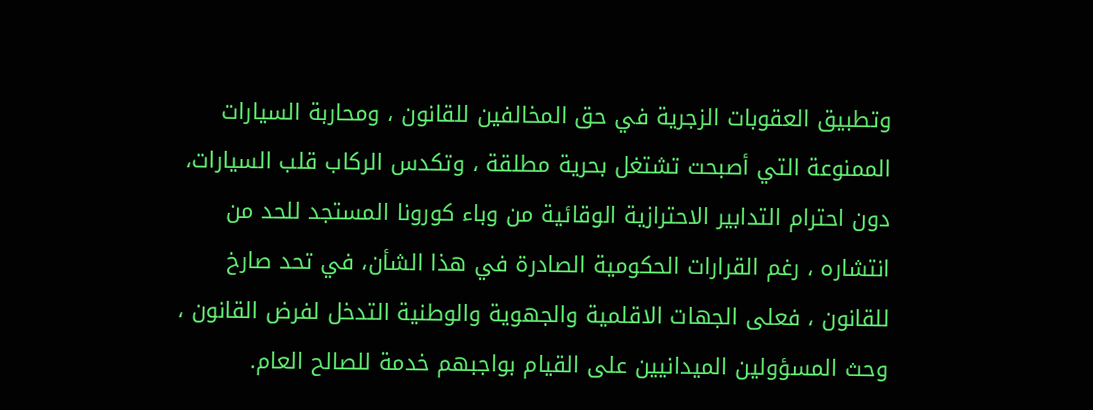وتطبيق العقوبات الزجرية في حق المخالفين للقانون ، ومحاربة السيارات الممنوعة التي أصبحت تشتغل بحرية مطلقة ، وتكدس الركاب قلب السيارات، دون احترام التدابير الاحترازية الوقائية من وباء كورونا المستجد للحد من انتشاره ، رغم القرارات الحكومية الصادرة في هذا الشأن، في تحد صارخ للقانون ، فعلى الجهات الاقلمية والجهوية والوطنية التدخل لفرض القانون ، وحث المسؤولين الميدانيين على القيام بواجبهم خدمة للصالح العام.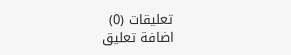تعليقات (0)
اضافة تعليق